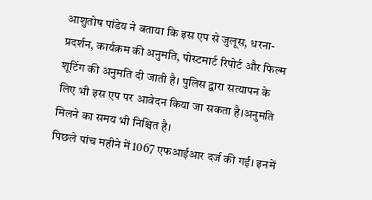आशुतोष पांडेय ने बताया कि इस एप से जुलूस, धरना-प्रदर्शन, कार्यक्रम की अनुमति, पोस्टमार्ट रिपोर्ट और फिल्म शूटिंग की अनुमति दी जाती है। पुलिस द्वारा सत्यापन के लिए भी इस एप पर आवेदन किया जा सकता है।अनुमति मिलने का समय भी निश्चित है।
पिछले पांच महीने में 1067 एफआईआर दर्ज की गईं। इनमें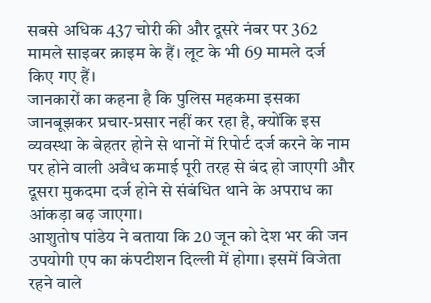सबसे अधिक 437 चोरी की और दूसरे नंबर पर 362 मामले साइबर क्राइम के हैं। लूट के भी 69 मामले दर्ज किए गए हैं।
जानकारों का कहना है कि पुलिस महकमा इसका जानबूझकर प्रचार-प्रसार नहीं कर रहा है, क्योंकि इस व्यवस्था के बेहतर होने से थानों में रिपोर्ट दर्ज करने के नाम पर होने वाली अवैध कमाई पूरी तरह से बंद हो जाएगी और दूसरा मुकदमा दर्ज होने से संबंधित थाने के अपराध का आंकड़ा बढ़ जाएगा।
आशुतोष पांडेय ने बताया कि 20 जून को देश भर की जन उपयोगी एप का कंपटीशन दिल्ली में होगा। इसमें विजेता रहने वाले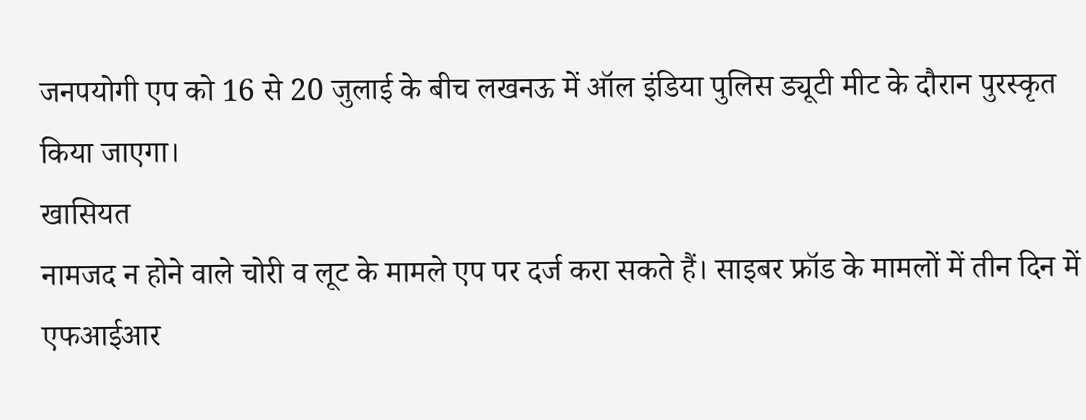जनपयोगी एप को 16 से 20 जुलाई के बीच लखनऊ में ऑल इंडिया पुलिस ड्यूटी मीट के दौरान पुरस्कृत किया जाएगा।
खासियत
नामजद न होने वाले चोरी व लूट के मामले एप पर दर्ज करा सकते हैं। साइबर फ्रॉड के मामलों में तीन दिन में एफआईआर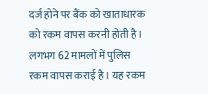दर्ज होने पर बैंक को खाताधारक को रकम वापस करनी होती है। लगभग 62 मामलों में पुलिस रकम वापस कराई है। यह रकम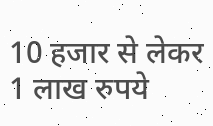10 हजार से लेकर 1 लाख रुपये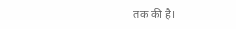तक की है।